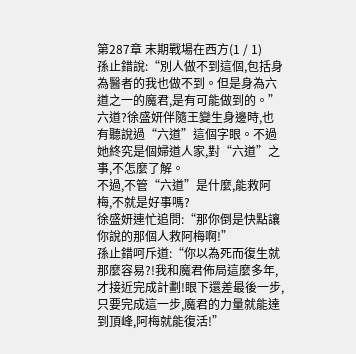第287章 末期戰場在西方(1 / 1)
孫止錯說:“別人做不到這個,包括身為醫者的我也做不到。但是身為六道之一的魔君,是有可能做到的。”
六道?徐盛妍伴隨王變生身邊時,也有聽說過“六道”這個字眼。不過她終究是個婦道人家,對“六道”之事,不怎麼了解。
不過,不管“六道”是什麼,能救阿梅,不就是好事嗎?
徐盛妍連忙追問:“那你倒是快點讓你說的那個人救阿梅啊!”
孫止錯呵斥道:“你以為死而復生就那麼容易?!我和魔君佈局這麼多年,才接近完成計劃!眼下還差最後一步,只要完成這一步,魔君的力量就能達到頂峰,阿梅就能復活!”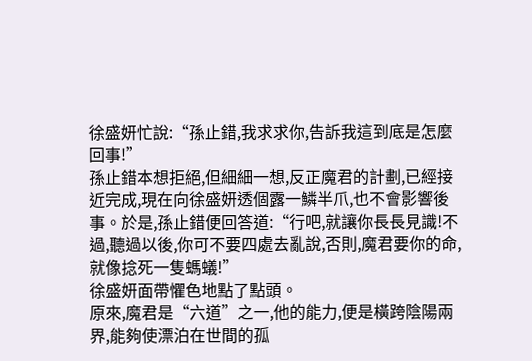徐盛妍忙說:“孫止錯,我求求你,告訴我這到底是怎麼回事!”
孫止錯本想拒絕,但細細一想,反正魔君的計劃,已經接近完成,現在向徐盛妍透個露一鱗半爪,也不會影響後事。於是,孫止錯便回答道:“行吧,就讓你長長見識!不過,聽過以後,你可不要四處去亂說,否則,魔君要你的命,就像捻死一隻螞蟻!”
徐盛妍面帶懼色地點了點頭。
原來,魔君是“六道”之一,他的能力,便是橫跨陰陽兩界,能夠使漂泊在世間的孤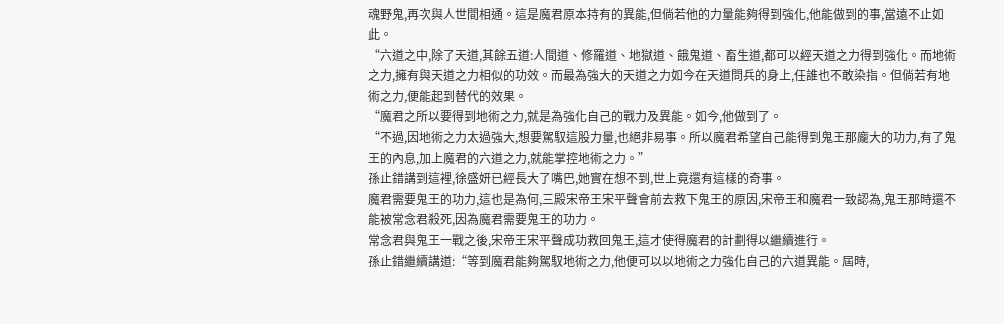魂野鬼,再次與人世間相通。這是魔君原本持有的異能,但倘若他的力量能夠得到強化,他能做到的事,當遠不止如此。
“六道之中,除了天道,其餘五道:人間道、修羅道、地獄道、餓鬼道、畜生道,都可以經天道之力得到強化。而地術之力,擁有與天道之力相似的功效。而最為強大的天道之力如今在天道問兵的身上,任誰也不敢染指。但倘若有地術之力,便能起到替代的效果。
“魔君之所以要得到地術之力,就是為強化自己的戰力及異能。如今,他做到了。
“不過,因地術之力太過強大,想要駕馭這股力量,也絕非易事。所以魔君希望自己能得到鬼王那龐大的功力,有了鬼王的內息,加上魔君的六道之力,就能掌控地術之力。”
孫止錯講到這裡,徐盛妍已經長大了嘴巴,她實在想不到,世上竟還有這樣的奇事。
魔君需要鬼王的功力,這也是為何,三殿宋帝王宋平聲會前去救下鬼王的原因,宋帝王和魔君一致認為,鬼王那時還不能被常念君殺死,因為魔君需要鬼王的功力。
常念君與鬼王一戰之後,宋帝王宋平聲成功救回鬼王,這才使得魔君的計劃得以繼續進行。
孫止錯繼續講道:“等到魔君能夠駕馭地術之力,他便可以以地術之力強化自己的六道異能。屆時,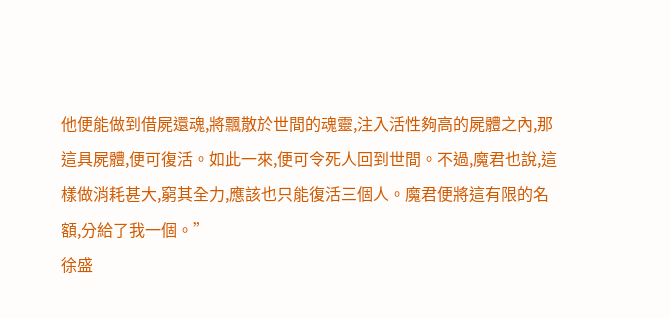他便能做到借屍還魂,將飄散於世間的魂靈,注入活性夠高的屍體之內,那這具屍體,便可復活。如此一來,便可令死人回到世間。不過,魔君也說,這樣做消耗甚大,窮其全力,應該也只能復活三個人。魔君便將這有限的名額,分給了我一個。”
徐盛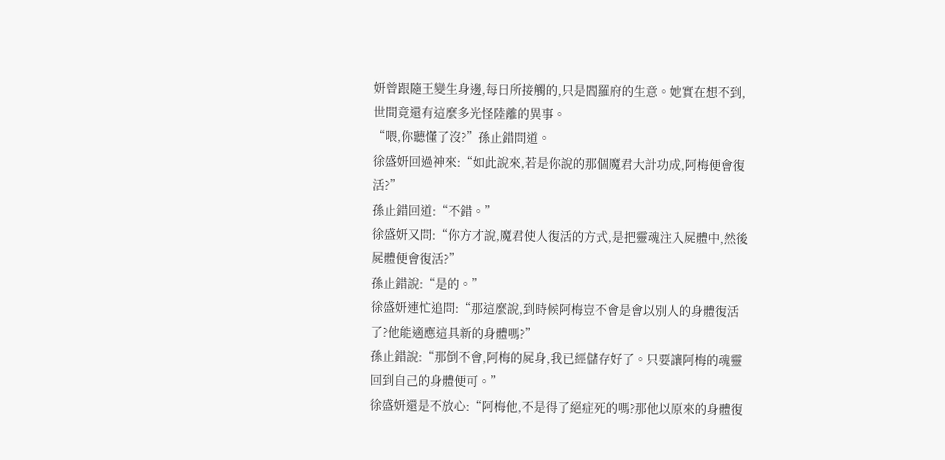妍曾跟隨王變生身邊,每日所接觸的,只是閻羅府的生意。她實在想不到,世間竟還有這麼多光怪陸離的異事。
“喂,你聽懂了沒?”孫止錯問道。
徐盛妍回過神來:“如此說來,若是你說的那個魔君大計功成,阿梅便會復活?”
孫止錯回道:“不錯。”
徐盛妍又問:“你方才說,魔君使人復活的方式,是把靈魂注入屍體中,然後屍體便會復活?”
孫止錯說:“是的。”
徐盛妍連忙追問:“那這麼說,到時候阿梅豈不會是會以別人的身體復活了?他能適應這具新的身體嗎?”
孫止錯說:“那倒不會,阿梅的屍身,我已經儲存好了。只要讓阿梅的魂靈回到自己的身體便可。”
徐盛妍還是不放心:“阿梅他,不是得了絕症死的嗎?那他以原來的身體復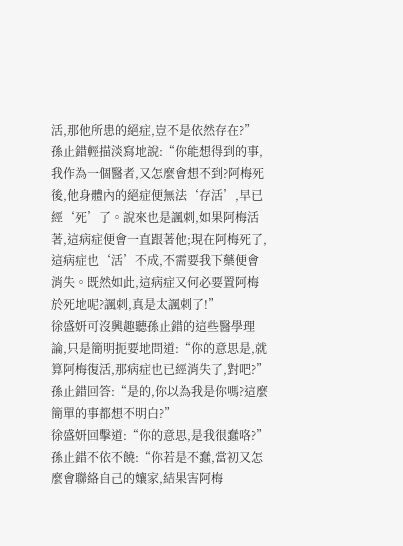活,那他所患的絕症,豈不是依然存在?”
孫止錯輕描淡寫地說:“你能想得到的事,我作為一個醫者,又怎麼會想不到?阿梅死後,他身體內的絕症便無法‘存活’,早已經‘死’了。說來也是諷刺,如果阿梅活著,這病症便會一直跟著他;現在阿梅死了,這病症也‘活’不成,不需要我下藥便會消失。既然如此,這病症又何必要置阿梅於死地呢?諷刺,真是太諷刺了!”
徐盛妍可沒興趣聽孫止錯的這些醫學理論,只是簡明扼要地問道:“你的意思是,就算阿梅復活,那病症也已經消失了,對吧?”
孫止錯回答:“是的,你以為我是你嗎?這麼簡單的事都想不明白?”
徐盛妍回擊道:“你的意思,是我很蠢咯?”
孫止錯不依不饒:“你若是不蠢,當初又怎麼會聯絡自己的孃家,結果害阿梅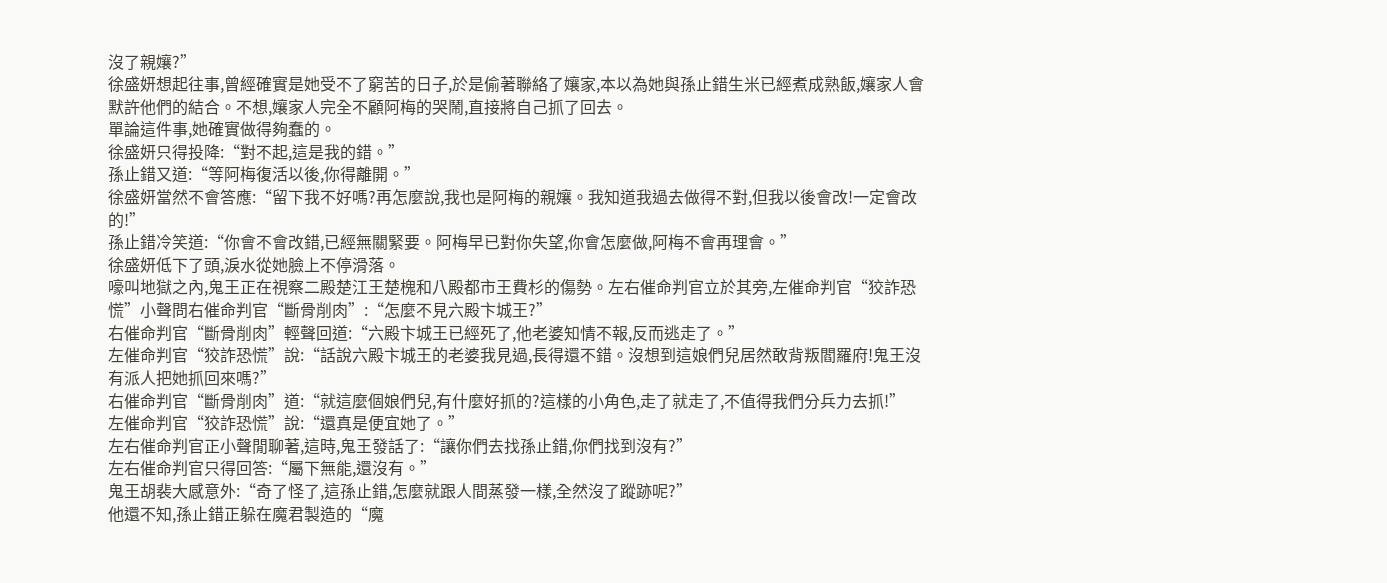沒了親孃?”
徐盛妍想起往事,曾經確實是她受不了窮苦的日子,於是偷著聯絡了孃家,本以為她與孫止錯生米已經煮成熟飯,孃家人會默許他們的結合。不想,孃家人完全不顧阿梅的哭鬧,直接將自己抓了回去。
單論這件事,她確實做得夠蠢的。
徐盛妍只得投降:“對不起,這是我的錯。”
孫止錯又道:“等阿梅復活以後,你得離開。”
徐盛妍當然不會答應:“留下我不好嗎?再怎麼說,我也是阿梅的親孃。我知道我過去做得不對,但我以後會改!一定會改的!”
孫止錯冷笑道:“你會不會改錯,已經無關緊要。阿梅早已對你失望,你會怎麼做,阿梅不會再理會。”
徐盛妍低下了頭,淚水從她臉上不停滑落。
嚎叫地獄之內,鬼王正在視察二殿楚江王楚槐和八殿都市王費杉的傷勢。左右催命判官立於其旁,左催命判官“狡詐恐慌”小聲問右催命判官“斷骨削肉”:“怎麼不見六殿卞城王?”
右催命判官“斷骨削肉”輕聲回道:“六殿卞城王已經死了,他老婆知情不報,反而逃走了。”
左催命判官“狡詐恐慌”說:“話說六殿卞城王的老婆我見過,長得還不錯。沒想到這娘們兒居然敢背叛閻羅府!鬼王沒有派人把她抓回來嗎?”
右催命判官“斷骨削肉”道:“就這麼個娘們兒,有什麼好抓的?這樣的小角色,走了就走了,不值得我們分兵力去抓!”
左催命判官“狡詐恐慌”說:“還真是便宜她了。”
左右催命判官正小聲閒聊著,這時,鬼王發話了:“讓你們去找孫止錯,你們找到沒有?”
左右催命判官只得回答:“屬下無能,還沒有。”
鬼王胡裴大感意外:“奇了怪了,這孫止錯,怎麼就跟人間蒸發一樣,全然沒了蹤跡呢?”
他還不知,孫止錯正躲在魔君製造的“魔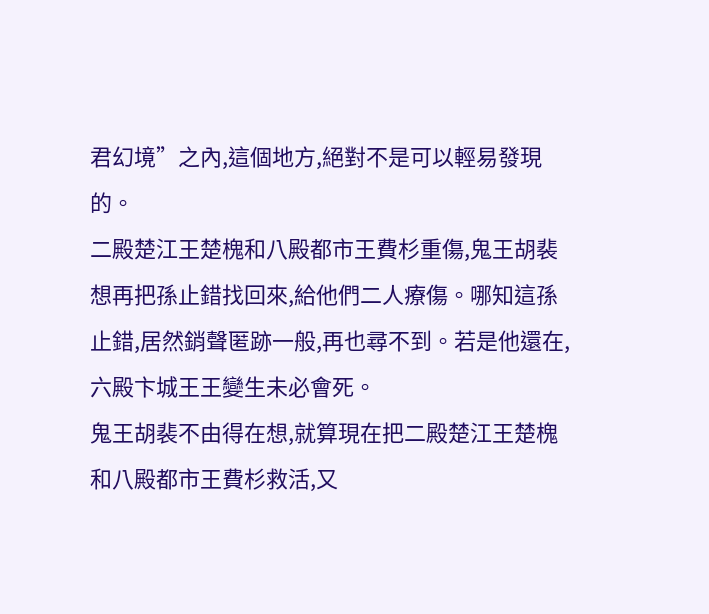君幻境”之內,這個地方,絕對不是可以輕易發現的。
二殿楚江王楚槐和八殿都市王費杉重傷,鬼王胡裴想再把孫止錯找回來,給他們二人療傷。哪知這孫止錯,居然銷聲匿跡一般,再也尋不到。若是他還在,六殿卞城王王變生未必會死。
鬼王胡裴不由得在想,就算現在把二殿楚江王楚槐和八殿都市王費杉救活,又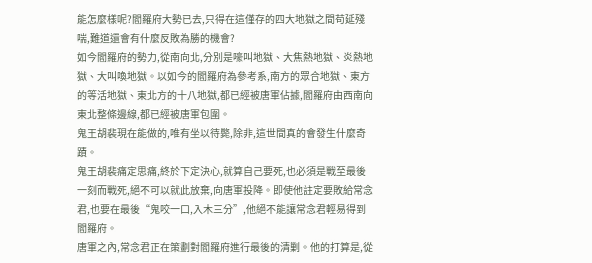能怎麼樣呢?閻羅府大勢已去,只得在這僅存的四大地獄之間苟延殘喘,難道還會有什麼反敗為勝的機會?
如今閻羅府的勢力,從南向北,分別是嚎叫地獄、大焦熱地獄、炎熱地獄、大叫喚地獄。以如今的閻羅府為參考系,南方的眾合地獄、東方的等活地獄、東北方的十八地獄,都已經被唐軍佔據,閻羅府由西南向東北整條邊線,都已經被唐軍包圍。
鬼王胡裴現在能做的,唯有坐以待斃,除非,這世間真的會發生什麼奇蹟。
鬼王胡裴痛定思痛,終於下定決心,就算自己要死,也必須是戰至最後一刻而戰死,絕不可以就此放棄,向唐軍投降。即使他註定要敗給常念君,也要在最後“鬼咬一口,入木三分”,他絕不能讓常念君輕易得到閻羅府。
唐軍之內,常念君正在策劃對閻羅府進行最後的清剿。他的打算是,從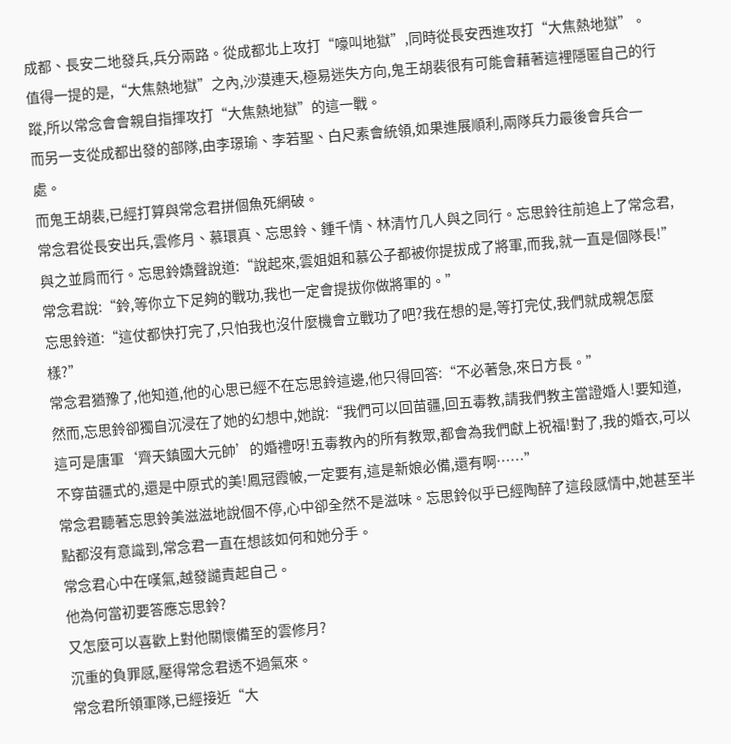成都、長安二地發兵,兵分兩路。從成都北上攻打“嚎叫地獄”,同時從長安西進攻打“大焦熱地獄”。
值得一提的是,“大焦熱地獄”之內,沙漠連天,極易迷失方向,鬼王胡裴很有可能會藉著這裡隱匿自己的行蹤,所以常念會會親自指揮攻打“大焦熱地獄”的這一戰。
而另一支從成都出發的部隊,由李璟瑜、李若聖、白尺素會統領,如果進展順利,兩隊兵力最後會兵合一處。
而鬼王胡裴,已經打算與常念君拼個魚死網破。
常念君從長安出兵,雲修月、慕環真、忘思鈴、鍾千情、林清竹几人與之同行。忘思鈴往前追上了常念君,與之並肩而行。忘思鈴嬌聲說道:“說起來,雲姐姐和慕公子都被你提拔成了將軍,而我,就一直是個隊長!”
常念君說:“鈴,等你立下足夠的戰功,我也一定會提拔你做將軍的。”
忘思鈴道:“這仗都快打完了,只怕我也沒什麼機會立戰功了吧?我在想的是,等打完仗,我們就成親怎麼樣?”
常念君猶豫了,他知道,他的心思已經不在忘思鈴這邊,他只得回答:“不必著急,來日方長。”
然而,忘思鈴卻獨自沉浸在了她的幻想中,她說:“我們可以回苗疆,回五毒教,請我們教主當證婚人!要知道,這可是唐軍‘齊天鎮國大元帥’的婚禮呀!五毒教內的所有教眾,都會為我們獻上祝福!對了,我的婚衣,可以不穿苗疆式的,還是中原式的美!鳳冠霞帔,一定要有,這是新娘必備,還有啊……”
常念君聽著忘思鈴美滋滋地說個不停,心中卻全然不是滋味。忘思鈴似乎已經陶醉了這段感情中,她甚至半點都沒有意識到,常念君一直在想該如何和她分手。
常念君心中在嘆氣,越發譴責起自己。
他為何當初要答應忘思鈴?
又怎麼可以喜歡上對他關懷備至的雲修月?
沉重的負罪感,壓得常念君透不過氣來。
常念君所領軍隊,已經接近“大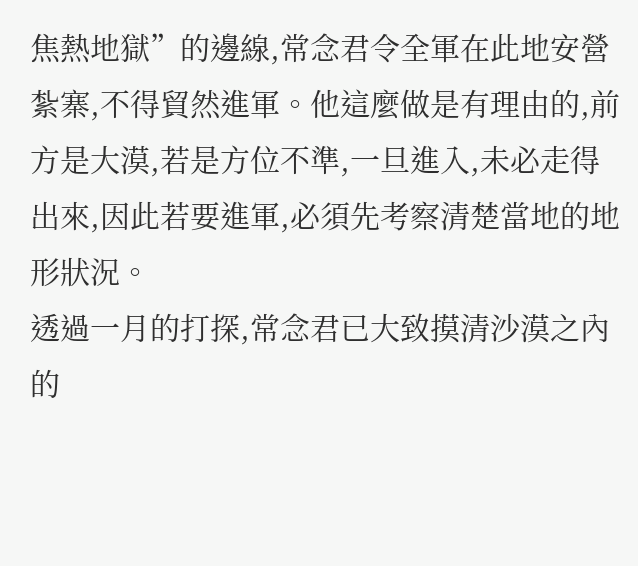焦熱地獄”的邊線,常念君令全軍在此地安營紮寨,不得貿然進軍。他這麼做是有理由的,前方是大漠,若是方位不準,一旦進入,未必走得出來,因此若要進軍,必須先考察清楚當地的地形狀況。
透過一月的打探,常念君已大致摸清沙漠之內的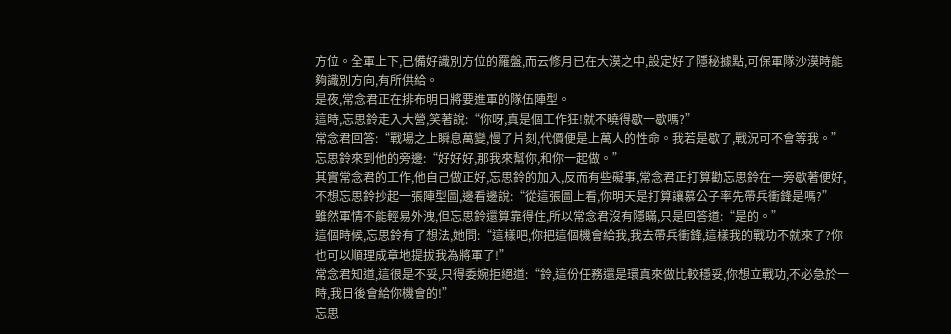方位。全軍上下,已備好識別方位的羅盤,而云修月已在大漠之中,設定好了隱秘據點,可保軍隊沙漠時能夠識別方向,有所供給。
是夜,常念君正在排布明日將要進軍的隊伍陣型。
這時,忘思鈴走入大營,笑著說:“你呀,真是個工作狂!就不曉得歇一歇嗎?”
常念君回答:“戰場之上瞬息萬變,慢了片刻,代價便是上萬人的性命。我若是歇了,戰況可不會等我。”
忘思鈴來到他的旁邊:“好好好,那我來幫你,和你一起做。”
其實常念君的工作,他自己做正好,忘思鈴的加入,反而有些礙事,常念君正打算勸忘思鈴在一旁歇著便好,不想忘思鈴抄起一張陣型圖,邊看邊說:“從這張圖上看,你明天是打算讓慕公子率先帶兵衝鋒是嗎?”
雖然軍情不能輕易外洩,但忘思鈴還算靠得住,所以常念君沒有隱瞞,只是回答道:“是的。”
這個時候,忘思鈴有了想法,她問:“這樣吧,你把這個機會給我,我去帶兵衝鋒,這樣我的戰功不就來了?你也可以順理成章地提拔我為將軍了!”
常念君知道,這很是不妥,只得委婉拒絕道:“鈴,這份任務還是環真來做比較穩妥,你想立戰功,不必急於一時,我日後會給你機會的!”
忘思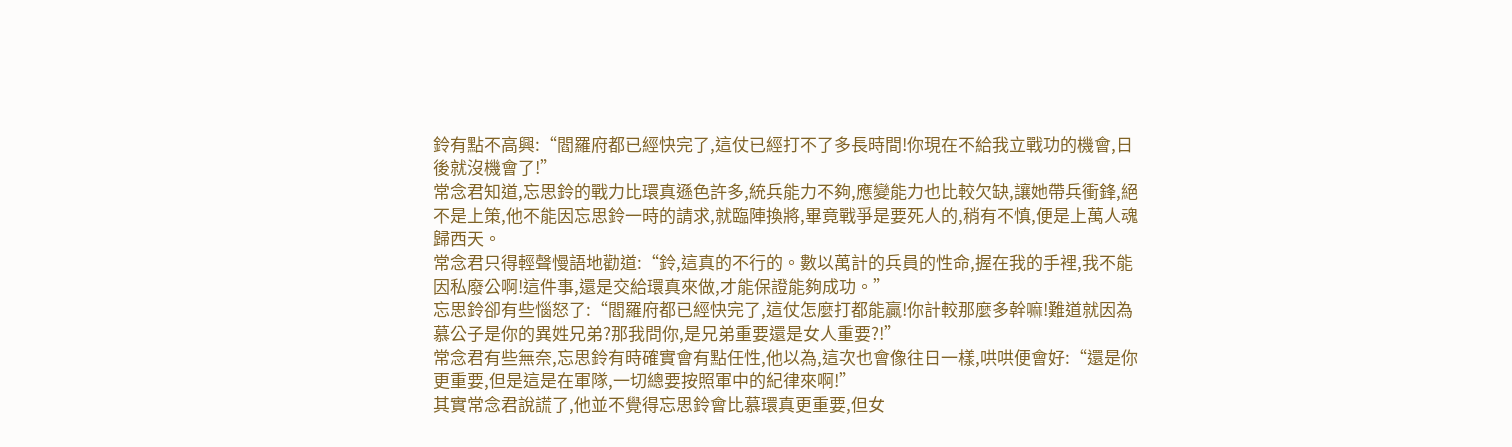鈴有點不高興:“閻羅府都已經快完了,這仗已經打不了多長時間!你現在不給我立戰功的機會,日後就沒機會了!”
常念君知道,忘思鈴的戰力比環真遜色許多,統兵能力不夠,應變能力也比較欠缺,讓她帶兵衝鋒,絕不是上策,他不能因忘思鈴一時的請求,就臨陣換將,畢竟戰爭是要死人的,稍有不慎,便是上萬人魂歸西天。
常念君只得輕聲慢語地勸道:“鈴,這真的不行的。數以萬計的兵員的性命,握在我的手裡,我不能因私廢公啊!這件事,還是交給環真來做,才能保證能夠成功。”
忘思鈴卻有些惱怒了:“閻羅府都已經快完了,這仗怎麼打都能贏!你計較那麼多幹嘛!難道就因為慕公子是你的異姓兄弟?那我問你,是兄弟重要還是女人重要?!”
常念君有些無奈,忘思鈴有時確實會有點任性,他以為,這次也會像往日一樣,哄哄便會好:“還是你更重要,但是這是在軍隊,一切總要按照軍中的紀律來啊!”
其實常念君說謊了,他並不覺得忘思鈴會比慕環真更重要,但女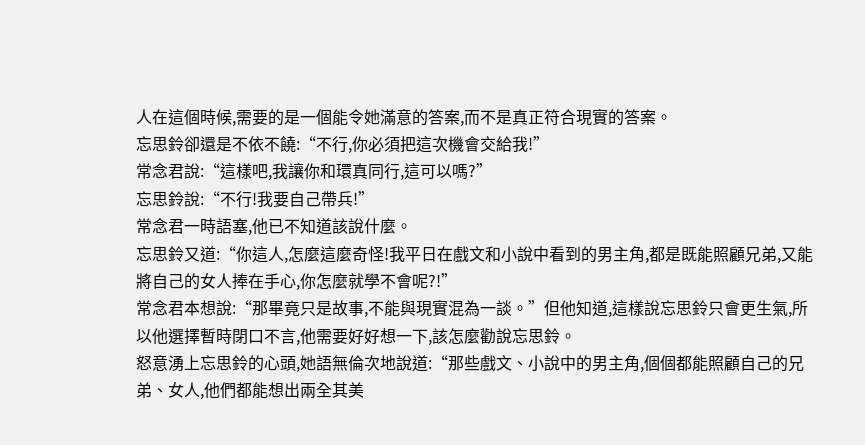人在這個時候,需要的是一個能令她滿意的答案,而不是真正符合現實的答案。
忘思鈴卻還是不依不饒:“不行,你必須把這次機會交給我!”
常念君說:“這樣吧,我讓你和環真同行,這可以嗎?”
忘思鈴說:“不行!我要自己帶兵!”
常念君一時語塞,他已不知道該說什麼。
忘思鈴又道:“你這人,怎麼這麼奇怪!我平日在戲文和小說中看到的男主角,都是既能照顧兄弟,又能將自己的女人捧在手心,你怎麼就學不會呢?!”
常念君本想說:“那畢竟只是故事,不能與現實混為一談。”但他知道,這樣說忘思鈴只會更生氣,所以他選擇暫時閉口不言,他需要好好想一下,該怎麼勸說忘思鈴。
怒意湧上忘思鈴的心頭,她語無倫次地說道:“那些戲文、小說中的男主角,個個都能照顧自己的兄弟、女人,他們都能想出兩全其美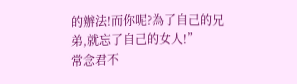的辦法!而你呢?為了自己的兄弟,就忘了自己的女人!”
常念君不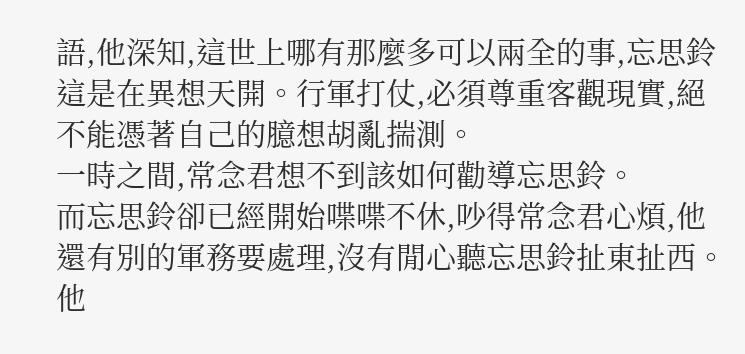語,他深知,這世上哪有那麼多可以兩全的事,忘思鈴這是在異想天開。行軍打仗,必須尊重客觀現實,絕不能憑著自己的臆想胡亂揣測。
一時之間,常念君想不到該如何勸導忘思鈴。
而忘思鈴卻已經開始喋喋不休,吵得常念君心煩,他還有別的軍務要處理,沒有閒心聽忘思鈴扯東扯西。他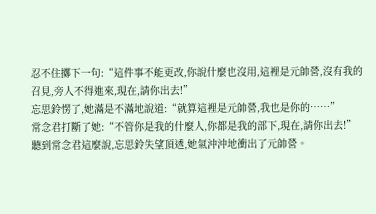忍不住擲下一句:“這件事不能更改,你說什麼也沒用,這裡是元帥營,沒有我的召見,旁人不得進來,現在,請你出去!”
忘思鈴愣了,她滿是不滿地說道:“就算這裡是元帥營,我也是你的……”
常念君打斷了她:“不管你是我的什麼人,你都是我的部下,現在,請你出去!”
聽到常念君這麼說,忘思鈴失望頂透,她氣沖沖地衝出了元帥營。